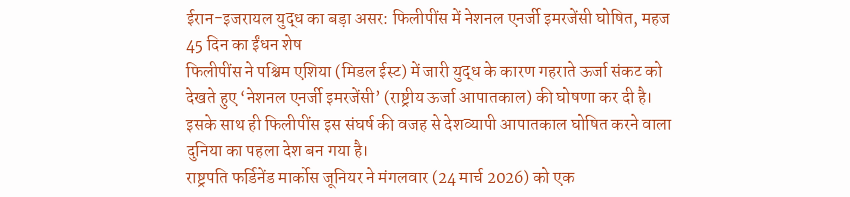ईरान-इजरायल युद्ध का बड़ा असर: फिलीपींस में नेशनल एनर्जी इमरजेंसी घोषित, महज 45 दिन का ईंधन शेष
फिलीपींस ने पश्चिम एशिया (मिडल ईस्ट) में जारी युद्ध के कारण गहराते ऊर्जा संकट को देखते हुए ‘नेशनल एनर्जी इमरजेंसी’ (राष्ट्रीय ऊर्जा आपातकाल) की घोषणा कर दी है। इसके साथ ही फिलीपींस इस संघर्ष की वजह से देशव्यापी आपातकाल घोषित करने वाला दुनिया का पहला देश बन गया है।
राष्ट्रपति फर्डिनेंड मार्कोस जूनियर ने मंगलवार (24 मार्च 2026) को एक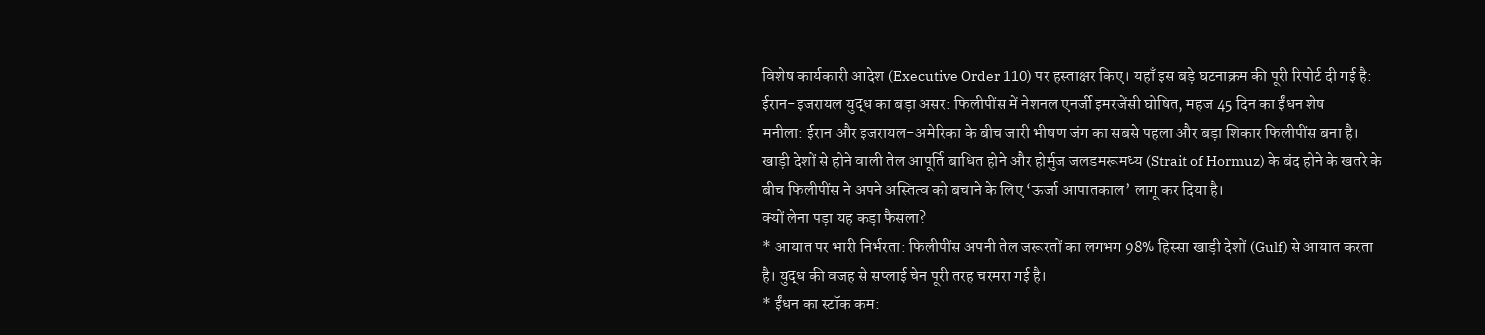विशेष कार्यकारी आदेश (Executive Order 110) पर हस्ताक्षर किए। यहाँ इस बड़े घटनाक्रम की पूरी रिपोर्ट दी गई है:
ईरान-इजरायल युद्ध का बड़ा असर: फिलीपींस में नेशनल एनर्जी इमरजेंसी घोषित, महज 45 दिन का ईंधन शेष
मनीला: ईरान और इजरायल-अमेरिका के बीच जारी भीषण जंग का सबसे पहला और बड़ा शिकार फिलीपींस बना है। खाड़ी देशों से होने वाली तेल आपूर्ति बाधित होने और होर्मुज जलडमरूमध्य (Strait of Hormuz) के बंद होने के खतरे के बीच फिलीपींस ने अपने अस्तित्व को बचाने के लिए ‘ऊर्जा आपातकाल’ लागू कर दिया है।
क्यों लेना पड़ा यह कड़ा फैसला?
* आयात पर भारी निर्भरता: फिलीपींस अपनी तेल जरूरतों का लगभग 98% हिस्सा खाड़ी देशों (Gulf) से आयात करता है। युद्ध की वजह से सप्लाई चेन पूरी तरह चरमरा गई है।
* ईंधन का स्टॉक कम: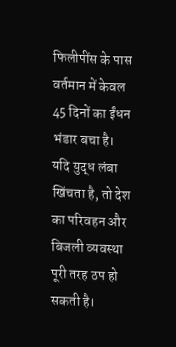फिलीपींस के पास वर्तमान में केवल 45 दिनों का ईंधन भंडार बचा है। यदि युद्ध लंबा खिंचता है, तो देश का परिवहन और बिजली व्यवस्था पूरी तरह ठप हो सकती है।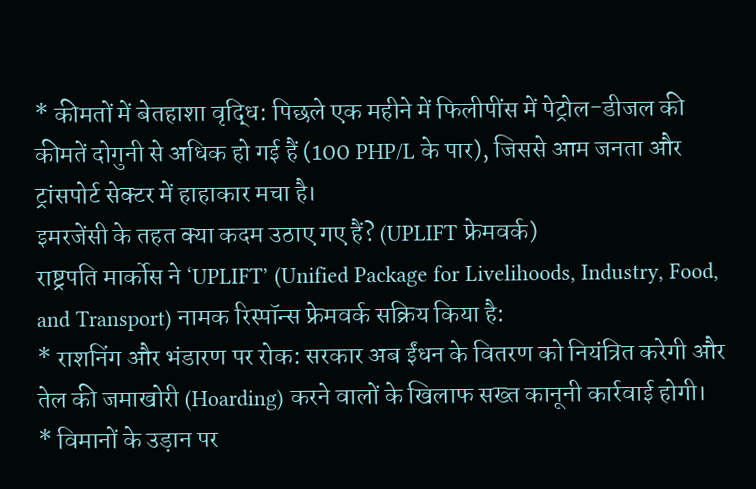* कीमतों में बेतहाशा वृद्धि: पिछले एक महीने में फिलीपींस में पेट्रोल-डीजल की कीमतें दोगुनी से अधिक हो गई हैं (100 PHP/L के पार), जिससे आम जनता और ट्रांसपोर्ट सेक्टर में हाहाकार मचा है।
इमरजेंसी के तहत क्या कदम उठाए गए हैं? (UPLIFT फ्रेमवर्क)
राष्ट्रपति मार्कोस ने ‘UPLIFT’ (Unified Package for Livelihoods, Industry, Food, and Transport) नामक रिस्पॉन्स फ्रेमवर्क सक्रिय किया है:
* राशनिंग और भंडारण पर रोक: सरकार अब ईंधन के वितरण को नियंत्रित करेगी और तेल की जमाखोरी (Hoarding) करने वालों के खिलाफ सख्त कानूनी कार्रवाई होगी।
* विमानों के उड़ान पर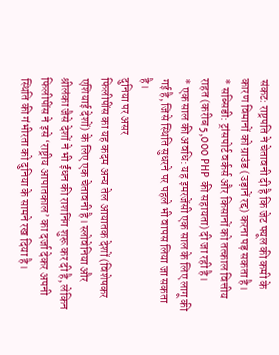संकट: राष्ट्रपति ने चेतावनी दी है कि जेट फ्यूल की कमी के कारण विमानों को ग्राउंड (उड़ानें रद्द) करना पड़ सकता है।
* सब्सिडी: ट्रांसपोर्ट वर्कर्स और किसानों को तत्काल वित्तीय राहत (करीब 5,000 PHP की सहायता) दी जा रही है।
* एक साल की अवधि: यह इमरजेंसी एक साल के लिए लागू की गई है, जिसे स्थिति सुधरने पर पहले भी वापस लिया जा सकता है।
दुनिया पर असर
फिलीपींस का यह कदम अन्य तेल आयातक देशों (विशेषकर एशियाई देशों) के लिए एक चेतावनी है। स्लोवेनिया और श्रीलंका जैसे देशों ने भी ईंधन की राशनिंग शुरू कर दी है, लेकिन फिलीपींस ने इसे ‘राष्ट्रीय आपातकाल’ का दर्जा देकर अपनी स्थिति की गंभीरता को दुनिया के सामने रख दिया है।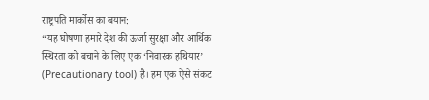राष्ट्रपति मार्कोस का बयान:
“यह घोषणा हमारे देश की ऊर्जा सुरक्षा और आर्थिक स्थिरता को बचाने के लिए एक ‘निवारक हथियार’ (Precautionary tool) है। हम एक ऐसे संकट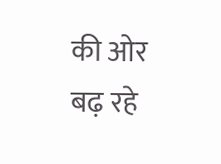की ओर बढ़ रहे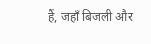हैं, जहाँ बिजली और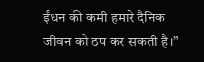ईंधन की कमी हमारे दैनिक जीवन को ठप कर सकती है।”